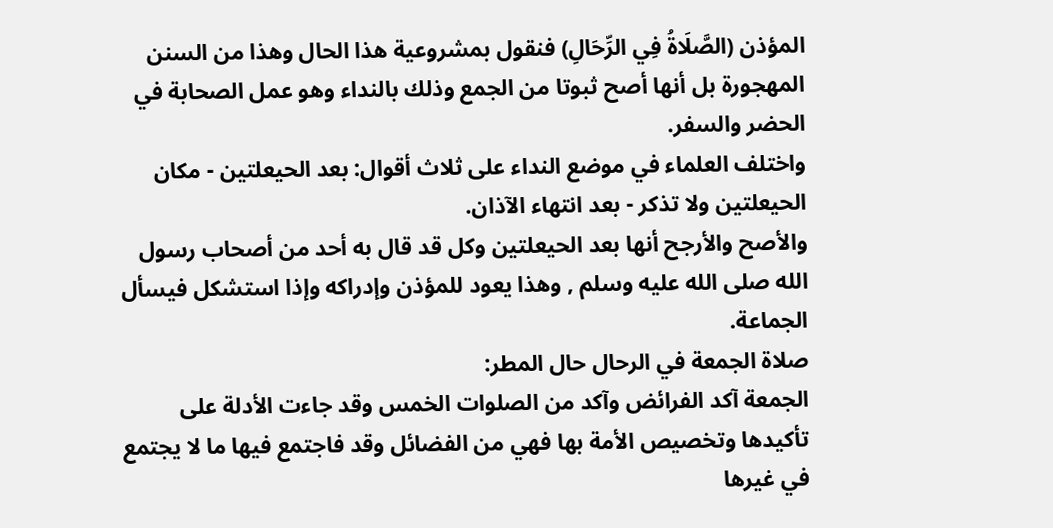المؤذن (الصَّلَاةُ فِي الرِّحَالِ) فنقول بمشروعية هذا الحال وهذا من السنن المهجورة بل أنها أصح ثبوتا من الجمع وذلك بالنداء وهو عمل الصحابة في الحضر والسفر.
واختلف العلماء في موضع النداء على ثلاث أقوال: بعد الحيعلتين - مكان الحيعلتين ولا تذكر - بعد انتهاء الآذان.
والأصح والأرجح أنها بعد الحيعلتين وكل قد قال به أحد من أصحاب رسول الله صلى الله عليه وسلم , وهذا يعود للمؤذن وإدراكه وإذا استشكل فيسأل الجماعة.
صلاة الجمعة في الرحال حال المطر:
الجمعة آكد الفرائض وآكد من الصلوات الخمس وقد جاءت الأدلة على تأكيدها وتخصيص الأمة بها فهي من الفضائل وقد فاجتمع فيها ما لا يجتمع في غيرها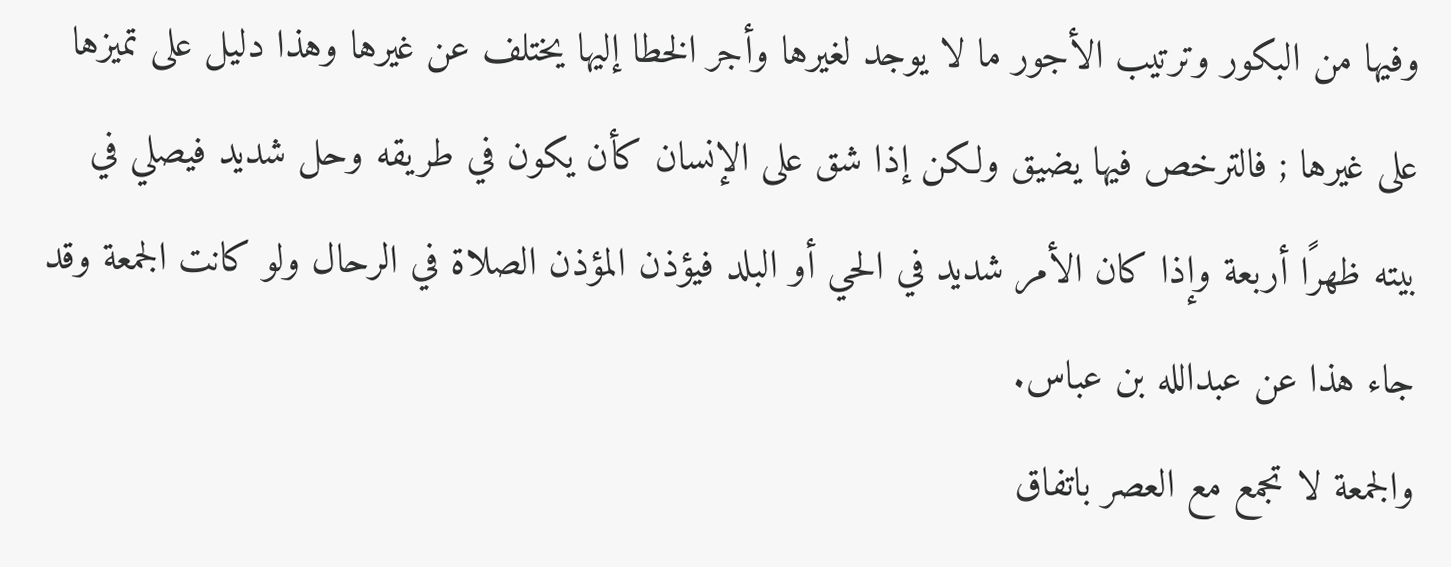وفيها من البكور وترتيب الأجور ما لا يوجد لغيرها وأجر الخطا إليها يختلف عن غيرها وهذا دليل على تميزها على غيرها ; فالترخص فيها يضيق ولكن إذا شق على الإنسان كأن يكون في طريقه وحل شديد فيصلي في بيته ظهرًا أربعة وإذا كان الأمر شديد في الحي أو البلد فيؤذن المؤذن الصلاة في الرحال ولو كانت الجمعة وقد جاء هذا عن عبدالله بن عباس.
والجمعة لا تجمع مع العصر باتفاق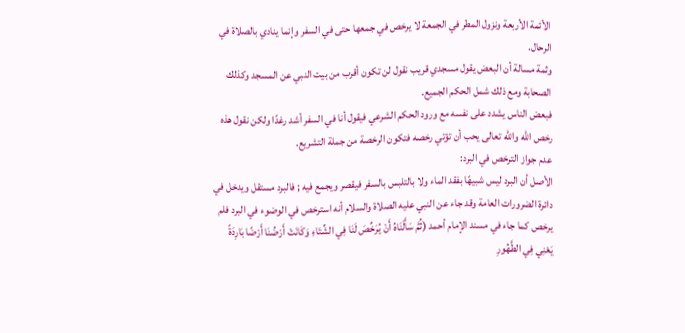الأئمة الأربعة ونزول المطر في الجمعة لا يرخص في جمعها حتى في السفر وإنما ينادي بالصلاة في الرحال.
وثمة مسالة أن البعض يقول مسجدي قريب نقول لن تكون أقرب من بيت النبي عن المسجد وكذلك الصحابة ومع ذلك شمل الحكم الجميع.
فبعض الناس يشدد على نفسه مع ورود الحكم الشرعي فيقول أنا في السفر أشد رغدًا ولكن نقول هذه رخص الله والله تعالى يحب أن تؤتي رخصه فتكون الرخصة من جملة التشريع.
عدم جواز الترخص في البرد:
الأصل أن البرد ليس شبيهًا بفقد الماء ولا بالتلبس بالسفر فيقصر ويجمع فيه ; فالبرد مستقل ويدخل في دائرة الضرورات العامة وقد جاء عن النبي عليه الصلاة والسلام أنه استرخص في الوضوء في البرد فلم يرخص كما جاء في مسند الإمام أحمد (ثُمَّ سَأَلْنَاهُ أَنْ يُرَخِّصَ لَنَا فِي الشِّتَاءِ وَكَانَتْ أَرْضُنَا أَرْضًا بَارِدَةً يَعْنِي فِي الطَّهُورِ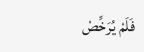فَلَمْ يُرَخِّصْ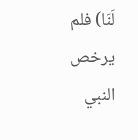لَنَا) فلم يرخص النبي